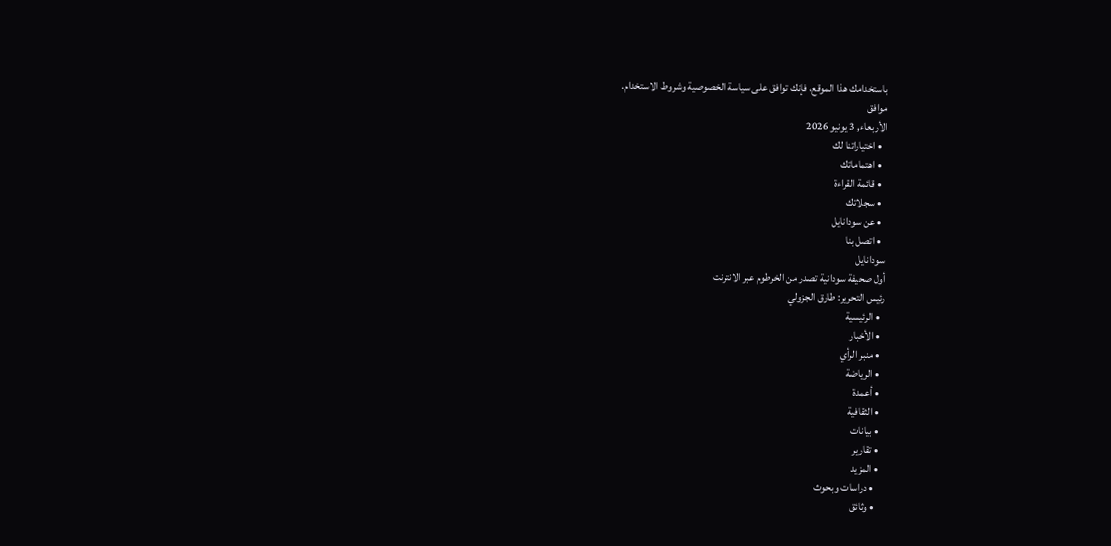باستخدامك هذا الموقع، فإنك توافق على سياسة الخصوصية وشروط الاستخدام.
موافق
الأربعاء, 3 يونيو 2026
  • اختياراتنا لك
  • اهتماماتك
  • قائمة القراءة
  • سجلاتك
  • عن سودانايل
  • اتصل بنا
سودانايل
أول صحيفة سودانية تصدر من الخرطوم عبر الانترنت
رئيس التحرير: طارق الجزولي
  • الرئيسية
  • الأخبار
  • منبر الرأي
  • الرياضة
  • أعمدة
  • الثقافية
  • بيانات
  • تقارير
  • المزيد
    • دراسات وبحوث
    • وثائق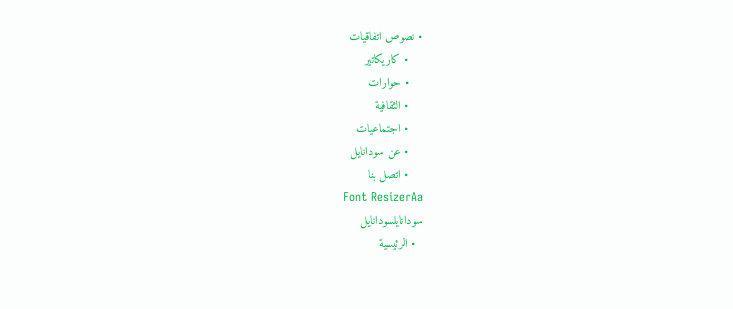• نصوص اتفاقيات
    • كاريكاتير
    • حوارات
    • الثقافية
    • اجتماعيات
    • عن سودانايل
    • اتصل بنا
Font ResizerAa
سودانايلسودانايل
  • الرئيسية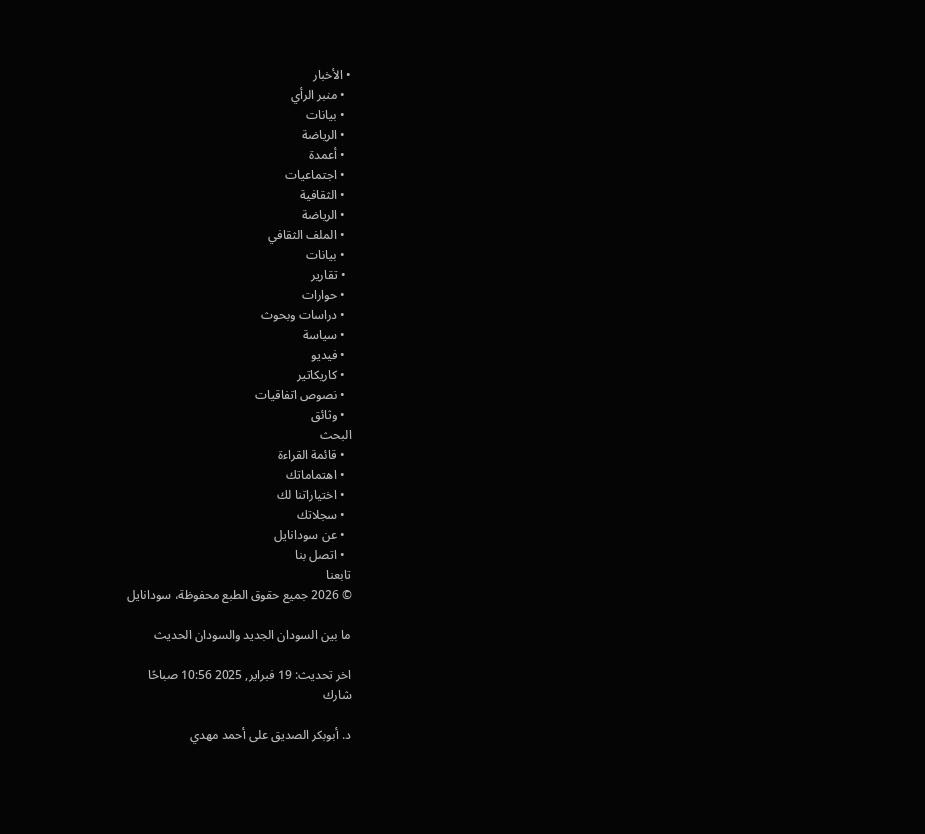• الأخبار
  • منبر الرأي
  • بيانات
  • الرياضة
  • أعمدة
  • اجتماعيات
  • الثقافية
  • الرياضة
  • الملف الثقافي
  • بيانات
  • تقارير
  • حوارات
  • دراسات وبحوث
  • سياسة
  • فيديو
  • كاريكاتير
  • نصوص اتفاقيات
  • وثائق
البحث
  • قائمة القراءة
  • اهتماماتك
  • اختياراتنا لك
  • سجلاتك
  • عن سودانايل
  • اتصل بنا
تابعنا
© 2026 جميع حقوق الطبع محفوظة، سودانايل

ما بين السودان الجديد والسودان الحديث

اخر تحديث: 19 فبراير, 2025 10:56 صباحًا
شارك

د. أبوبكر الصديق على أحمد مهدي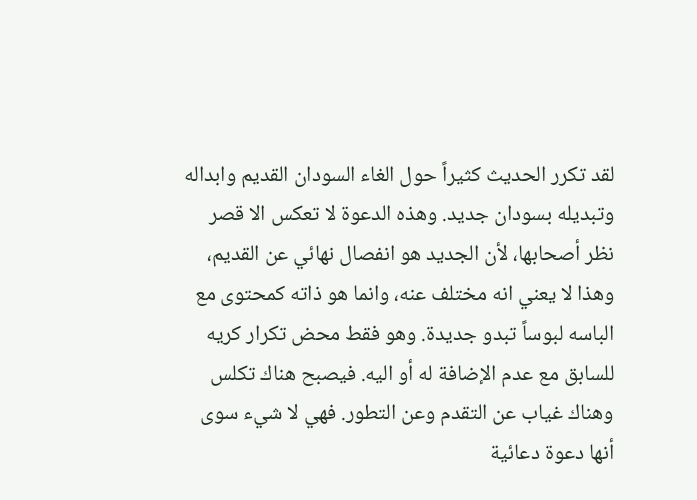لقد تكرر الحديث كثيراً حول الغاء السودان القديم وابداله وتبديله بسودان جديد. وهذه الدعوة لا تعكس الا قصر نظر أصحابها، لأن الجديد هو انفصال نهائي عن القديم، وهذا لا يعني انه مختلف عنه، وانما هو ذاته كمحتوى مع الباسه لبوساً تبدو جديدة. وهو فقط محض تكرار كريه للسابق مع عدم الإضافة له أو اليه. فيصبح هناك تكلس وهناك غياب عن التقدم وعن التطور. فهي لا شيء سوى أنها دعوة دعائية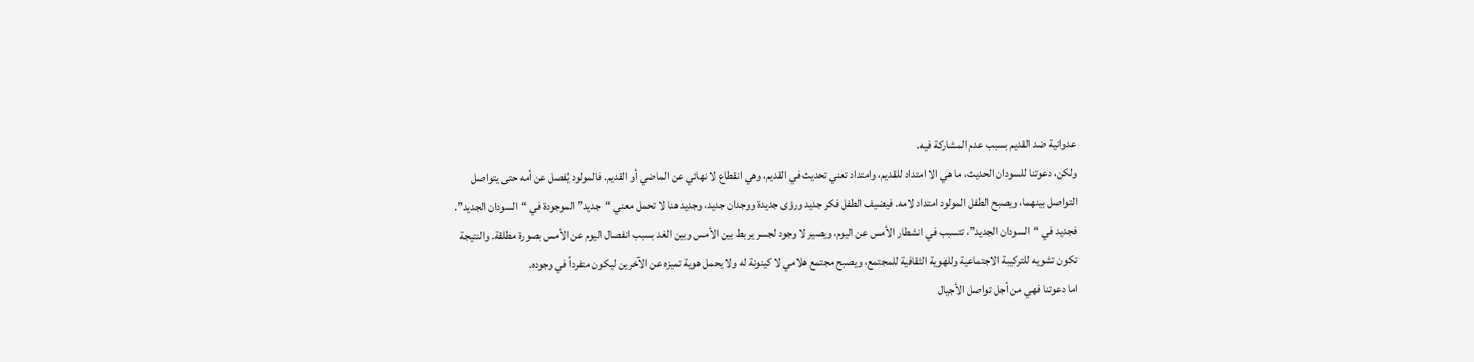عدوانية ضد القديم بسبب عدم المشاركة فيه.
ولكن، دعوتنا للسودان الحديث، ما هي الا امتداد للقديم، وامتداد تعني تحديث في القديم، وهي انقطاع لا نهائي عن الماضي أو القديم. فالمولود يُفصل عن أمه حتى يتواصل التواصل بينهما، ويصبح الطفل المولود امتداد لامه. فيضيف الطفل فكر جديد ورؤى جديدة ووجدان جديد، وجديد هنا لا تحمل معني “جديد” الموجودة في “السودان الجديد”.
فجديد في “السودان الجديد”، تتسبب في انشطار الأمس عن اليوم، ويصير لا وجود لجسر يربط بين الأمس وبين الغد بسبب انفصال اليوم عن الأمس بصورة مطلقة. والنتيجة تكون تشويه للتركيبة الاجتماعية وللهوية الثقافية للمجتمع، ويصبح مجتمع هلامي لا كينونة له ولا يحمل هوية تميزه عن الآخرين ليكون متفرداً في وجوده.
اما دعوتنا فهي من أجل تواصل الأجيال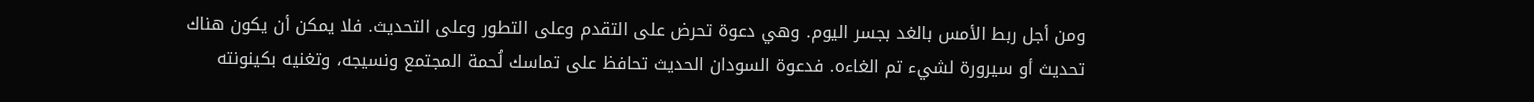ومن أجل ربط الأمس بالغد بجسر اليوم. وهي دعوة تحرض على التقدم وعلى التطور وعلى التحديث. فلا يمكن أن يكون هناك تحديث أو سيرورة لشيء تم الغاءه. فدعوة السودان الحديث تحافظ على تماسك لُحمة المجتمع ونسيجه، وتغنيه بكينونته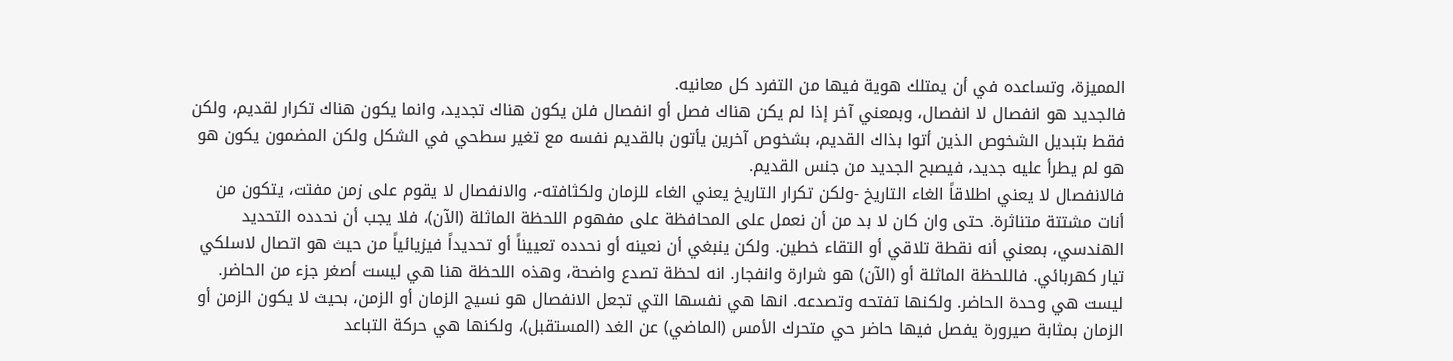المميزة، وتساعده في أن يمتلك هوية فيها من التفرد كل معانيه.
فالجديد هو انفصال لا انفصال، وبمعني آخر إذا لم يكن هناك فصل أو انفصال فلن يكون هناك تجديد، وانما يكون هناك تكرار لقديم، ولكن فقط بتبديل الشخوص الذين أتوا بذاك القديم، بشخوص آخرين يأتون بالقديم نفسه مع تغير سطحي في الشكل ولكن المضمون يكون هو هو لم يطرأ عليه جديد، فيصبح الجديد من جنس القديم.
فالانفصال لا يعني اطلاقاً الغاء التاريخ -ولكن تكرار التاريخ يعني الغاء للزمان ولكثافته-، والانفصال لا يقوم على زمن مفتت، يتكون من أنات مشتتة متناثرة. حتى وان كان لا بد من أن نعمل على المحافظة على مفهوم اللحظة الماثلة (الآن)، فلا يجب أن نحدده التحديد الهندسي، بمعني أنه نقطة تلاقي أو التقاء خطين. ولكن ينبغي أن نعينه أو نحدده تعييناً أو تحديداً فيزيائياً من حيث هو اتصال لاسلكي تيار كهربائي. فاللحظة الماثلة أو (الآن) هو شرارة وانفجار. انه لحظة تصدع واضحة، وهذه اللحظة هنا هي ليست أصغر جزء من الحاضر. ليست هي وحدة الحاضر. ولكنها تفتحه وتصدعه. انها هي نفسها التي تجعل الانفصال هو نسيج الزمان أو الزمن، بحيث لا يكون الزمن أو الزمان بمثابة صيرورة يفصل فيها حاضر حي متحرك الأمس (الماضي) عن الغد (المستقبل)، ولكنها هي حركة التباعد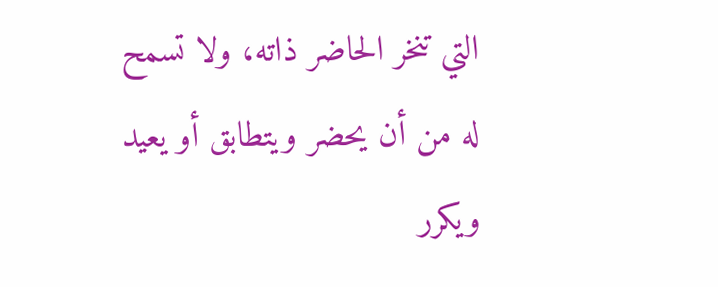التي تنخر الحاضر ذاته، ولا تسمح له من أن يحضر ويتطابق أو يعيد ويكرر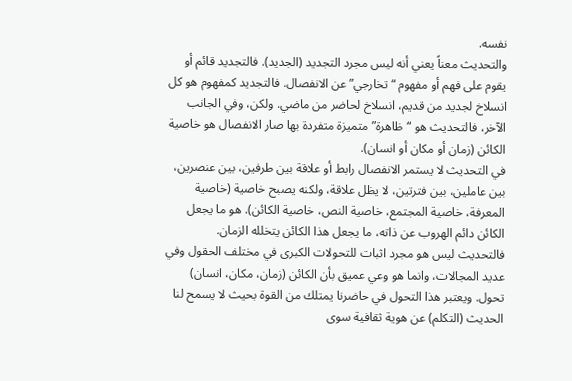نفسه.
والتحديث معناً يعني أنه ليس مجرد التجديد (الجديد). فالتجديد قائم أو يقوم على فهم أو مفهوم “تخارجي” عن الانفصال. فالتجديد كمفهوم هو كل انسلاخ لجديد من قديم، انسلاخ لحاضر من ماضي. ولكن، وفي الجانب الآخر، فالتحديث هو “ظاهرة” متميزة متفردة بها صار الانفصال هو خاصية الكائن (زمان أو مكان أو انسان).
في التحديث لا يستمر الانفصال رابط أو علاقة بين طرفين، بين عنصرين، بين عاملين، بين فترتين، لا يظل علاقة، ولكنه يصبح خاصية (خاصية المعرفة، خاصية المجتمع، خاصية النص، خاصية الكائن). هو ما يجعل الكائن دائم الهروب عن ذاته، ما يجعل هذا الكائن يتخلله الزمان.
فالتحديث ليس هو مجرد اثبات للتحولات الكبرى في مختلف الحقول وفي عديد المجالات، وانما هو وعي عميق بأن الكائن (زمان، مكان، انسان) تحول. ويعتبر هذا التحول في حاضرنا يمتلك من القوة بحيث لا يسمح لنا الحديث (التكلم) عن هوية ثقافية سوى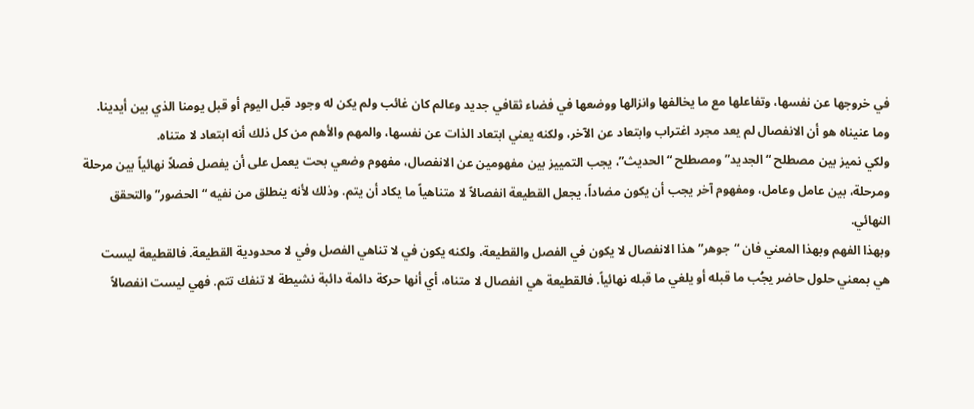في خروجها عن نفسها، وتفاعلها مع ما يخالفها وانزالها ووضعها في فضاء ثقافي جديد وعالم كان غائب ولم يكن له وجود قبل اليوم أو قبل يومنا الذي بين أيدينا.
وما عنيناه هو أن الانفصال لم يعد مجرد اغتراب وابتعاد عن الآخر، ولكنه يعني ابتعاد الذات عن نفسها، والمهم والأهم من كل ذلك أنه ابتعاد لا متناه.
ولكي نميز بين مصطلح “الجديد” ومصطلح “الحديث”، يجب التمييز بين مفهومين عن الانفصال، مفهوم وضعي بحت يعمل على أن يفصل فصلاً نهائياً بين مرحلة ومرحلة، بين عامل وعامل، ومفهوم آخر يجب أن يكون مضاداً، يجعل القطيعة انفصالاً لا متناهياً ما يكاد أن يتم. وذلك لأنه ينطلق من نفيه “الحضور” والتحقق النهائي.
وبهذا الفهم وبهذا المعني فان “جوهر” هذا الانفصال لا يكون في الفصل والقطيعة، ولكنه يكون في لا تناهي الفصل وفي لا محدودية القطيعة. فالقطيعة ليست هي بمعني حلول حاضر يجُب ما قبله أو يلغي ما قبله نهائياً. فالقطيعة هي انفصال لا متناه، أي أنها حركة دائمة دائبة نشيطة لا تنفك تتم. فهي ليست انفصالاً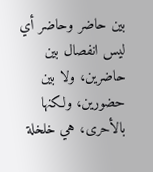بين حاضر وحاضر أي ليس انفصال بين حاضرين، ولا بين حضورين، ولكنها بالأحرى، هي خلخلة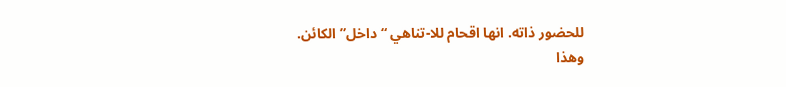للحضور ذاته. انها اقحام للا-تناهي “داخل” الكائن.
وهذا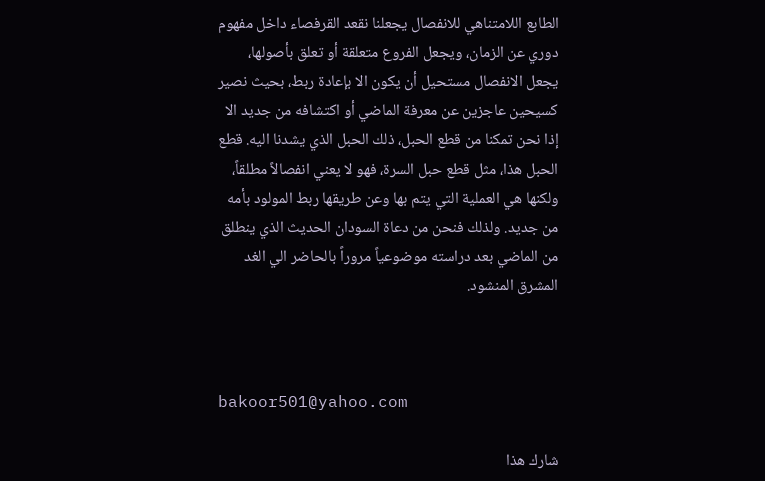الطابع اللامتناهي للانفصال يجعلنا نقعد القرفصاء داخل مفهوم دوري عن الزمان، ويجعل الفروع متعلقة أو تعلق بأصولها، يجعل الانفصال مستحيل أن يكون الا بإعادة ربط، بحيث نصير كسيحين عاجزين عن معرفة الماضي أو اكتشافه من جديد الا إذا نحن تمكنا من قطع الحبل، ذلك الحبل الذي يشدنا اليه. قطع الحبل هذا، مثل قطع حبل السرة، فهو لا يعني انفصالاً مطلقاً، ولكنها هي العملية التي يتم بها وعن طريقها ربط المولود بأمه من جديد. ولذلك فنحن من دعاة السودان الحديث الذي ينطلق من الماضي بعد دراسته موضوعياً مروراً بالحاضر الي الغد المشرق المنشود.



bakoor501@yahoo.com

شارك هذا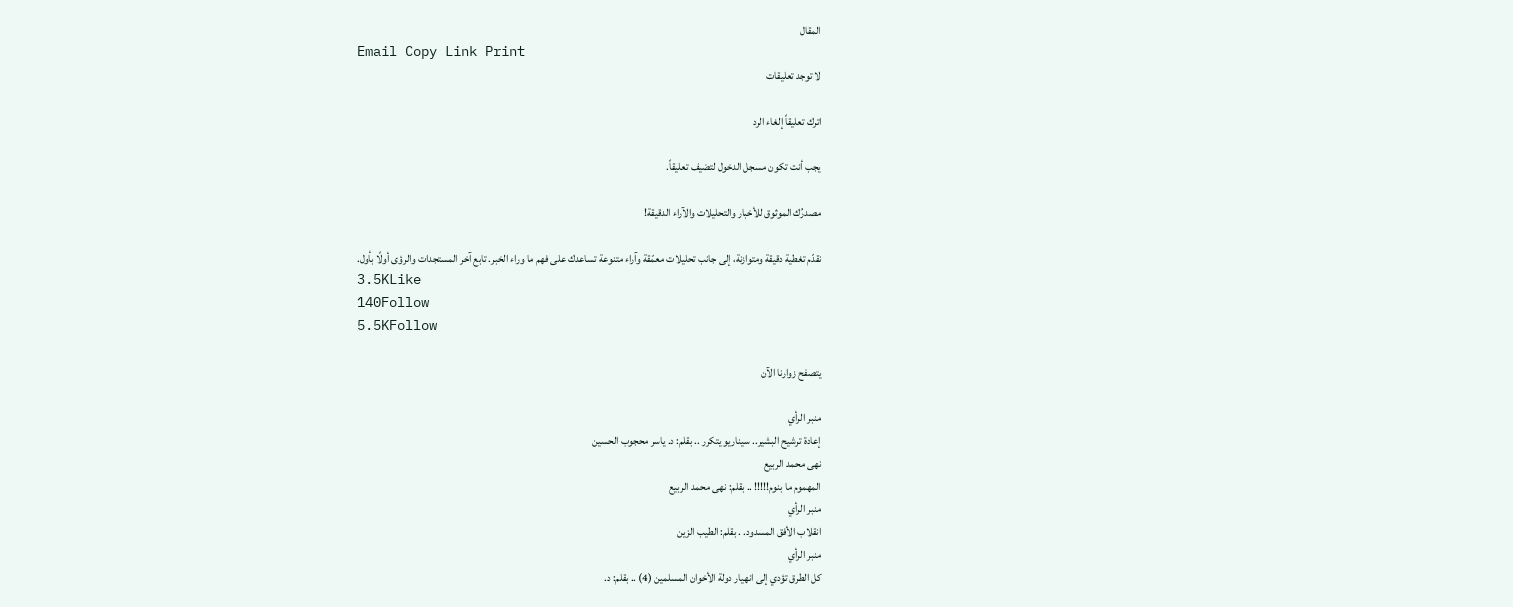المقال
Email Copy Link Print
لا توجد تعليقات

اترك تعليقاً إلغاء الرد

يجب أنت تكون مسجل الدخول لتضيف تعليقاً.

مصدرُك الموثوق للأخبار والتحليلات والآراء الدقيقة!

نقدّم تغطية دقيقة ومتوازنة، إلى جانب تحليلات معمّقة وآراء متنوعة تساعدك على فهم ما وراء الخبر. تابع آخر المستجدات والرؤى أولًا بأول.
3.5KLike
140Follow
5.5KFollow

يتصفح زوارنا الآن

منبر الرأي
إعادة ترشيح البشير.. سيناريو يتكرر .. بقلم: د. ياسر محجوب الحسين
نهى محمد الربيع
المهموم ما بنوم!!!!! .. بقلم: نهى محمد الربيع
منبر الرأي
انقلاب الأفق المسدود. . بقلم: الطيب الزين
منبر الرأي
كل الطرق تؤدي إلى انهيار دولة الأخوان المسلمين (4) .. بقلم: د.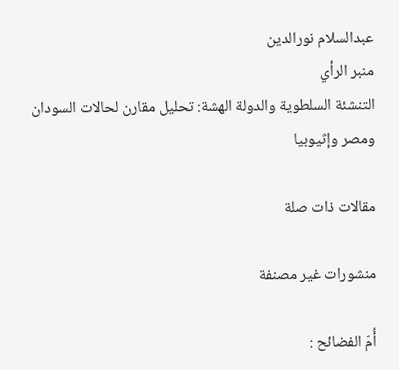عبدالسلام نورالدين
منبر الرأي
التنشئة السلطوية والدولة الهشة: تحليل مقارن لحالات السودان ومصر وإثيوبيا

مقالات ذات صلة

منشورات غير مصنفة

أُمّ الفضائح :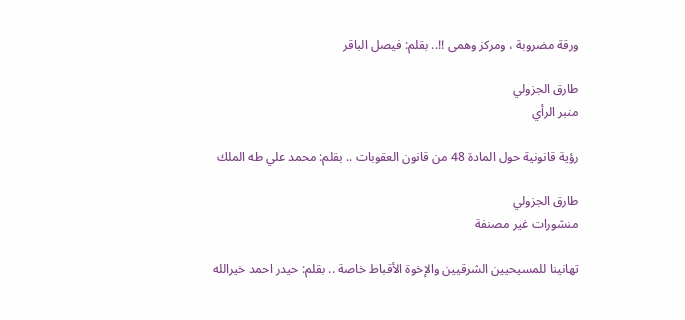ورقة مضروبة ، ومركز وهمى !!.. بقلم: فيصل الباقر

طارق الجزولي
منبر الرأي

رؤية قانونية حول المادة 48 من قانون العقوبات .. بقلم: محمد علي طه الملك

طارق الجزولي
منشورات غير مصنفة

تهانينا للمسيحيين الشرقيين والإخوة الأقباط خاصة .. بقلم: حيدر احمد خيرالله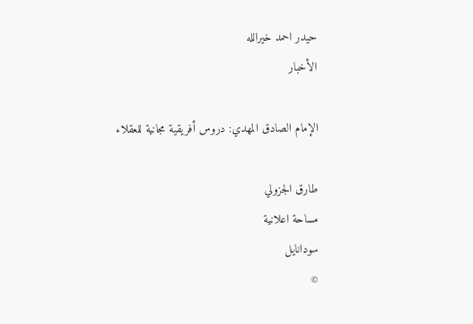حيدر احمد خيرالله
الأخبار

الإمام الصادق المهدي: دروس أفريقية مجانية للعقلاء

طارق الجزولي
مساحة اعلانية
سودانايل
©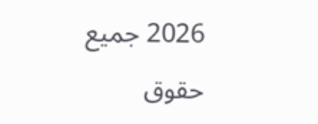2026 جميع حقوق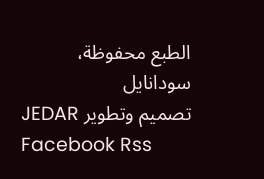الطبع محفوظة، سودانايل
تصميم وتطوير JEDAR
Facebook Rss